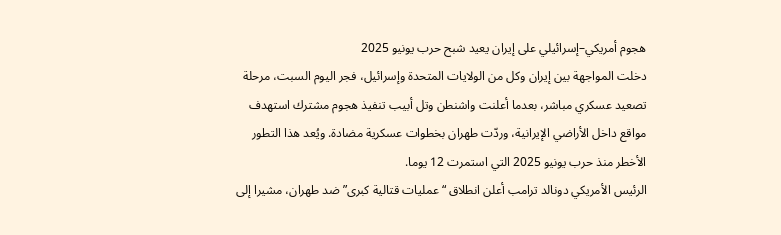هجوم أمريكي–إسرائيلي على إيران يعيد شبح حرب يونيو 2025
دخلت المواجهة بين إيران وكل من الولايات المتحدة وإسرائيل، فجر اليوم السبت، مرحلة تصعيد عسكري مباشر، بعدما أعلنت واشنطن وتل أبيب تنفيذ هجوم مشترك استهدف مواقع داخل الأراضي الإيرانية، وردّت طهران بخطوات عسكرية مضادة. ويُعد هذا التطور الأخطر منذ حرب يونيو 2025 التي استمرت 12 يوما.
الرئيس الأمريكي دونالد ترامب أعلن انطلاق “عمليات قتالية كبرى” ضد طهران، مشيرا إلى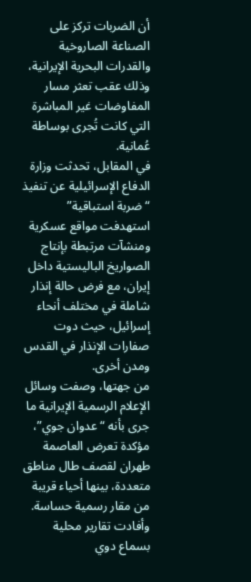أن الضربات تركز على الصناعة الصاروخية والقدرات البحرية الإيرانية، وذلك عقب تعثر مسار المفاوضات غير المباشرة التي كانت تُجرى بوساطة عُمانية.
في المقابل، تحدثت وزارة الدفاع الإسرائيلية عن تنفيذ “ضربة استباقية” استهدفت مواقع عسكرية ومنشآت مرتبطة بإنتاج الصواريخ الباليستية داخل إيران، مع فرض حالة إنذار شاملة في مختلف أنحاء إسرائيل، حيث دوت صفارات الإنذار في القدس ومدن أخرى.
من جهتها، وصفت وسائل الإعلام الرسمية الإيرانية ما جرى بأنه “عدوان جوي”، مؤكدة تعرض العاصمة طهران لقصف طال مناطق متعددة، بينها أحياء قريبة من مقار رسمية حساسة. وأفادت تقارير محلية بسماع دوي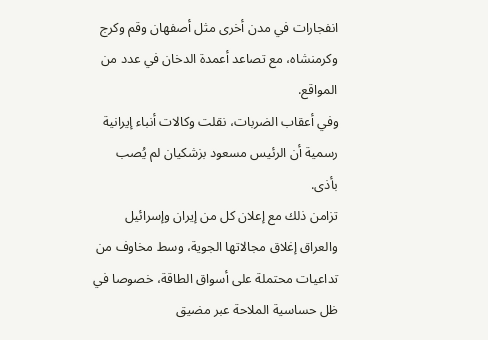انفجارات في مدن أخرى مثل أصفهان وقم وكرج وكرمنشاه، مع تصاعد أعمدة الدخان في عدد من المواقع.
وفي أعقاب الضربات، نقلت وكالات أنباء إيرانية رسمية أن الرئيس مسعود بزشكيان لم يُصب بأذى.
تزامن ذلك مع إعلان كل من إيران وإسرائيل والعراق إغلاق مجالاتها الجوية، وسط مخاوف من تداعيات محتملة على أسواق الطاقة، خصوصا في ظل حساسية الملاحة عبر مضيق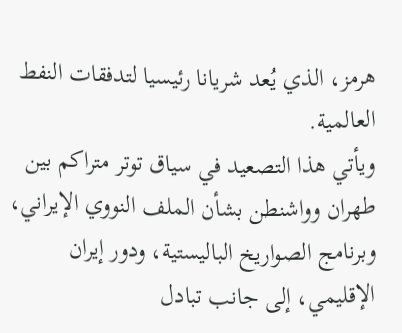هرمز، الذي يُعد شريانا رئيسيا لتدفقات النفط العالمية.
ويأتي هذا التصعيد في سياق توتر متراكم بين طهران وواشنطن بشأن الملف النووي الإيراني، وبرنامج الصواريخ الباليستية، ودور إيران الإقليمي، إلى جانب تبادل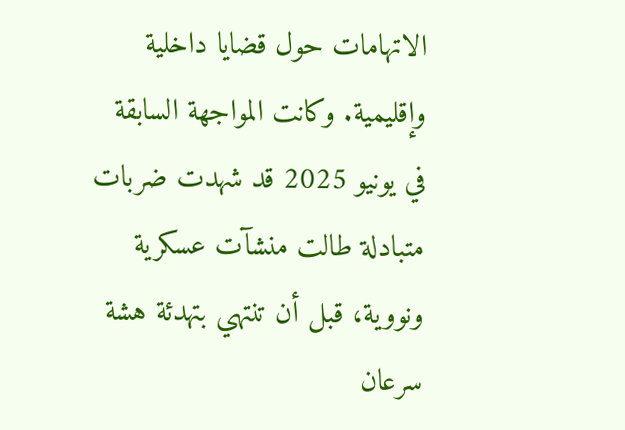الاتهامات حول قضايا داخلية وإقليمية. وكانت المواجهة السابقة في يونيو 2025 قد شهدت ضربات متبادلة طالت منشآت عسكرية ونووية، قبل أن تنتهي بتهدئة هشة سرعان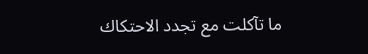ما تآكلت مع تجدد الاحتكاك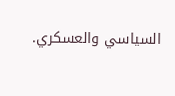السياسي والعسكري.